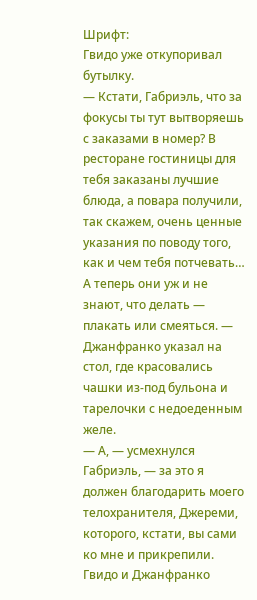Шрифт:
Гвидо уже откупоривал бутылку.
— Кстати, Габриэль, что за фокусы ты тут вытворяешь с заказами в номер? В ресторане гостиницы для тебя заказаны лучшие блюда, а повара получили, так скажем, очень ценные указания по поводу того, как и чем тебя потчевать… А теперь они уж и не знают, что делать — плакать или смеяться. — Джанфранко указал на стол, где красовались чашки из-под бульона и тарелочки с недоеденным желе.
— А, — усмехнулся Габриэль, — за это я должен благодарить моего телохранителя, Джереми, которого, кстати, вы сами ко мне и прикрепили.
Гвидо и Джанфранко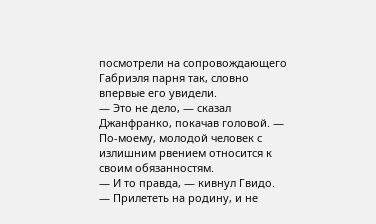посмотрели на сопровождающего Габриэля парня так, словно впервые его увидели.
— Это не дело, — сказал Джанфранко, покачав головой. — По-моему, молодой человек с излишним рвением относится к своим обязанностям.
— И то правда, — кивнул Гвидо. — Прилететь на родину, и не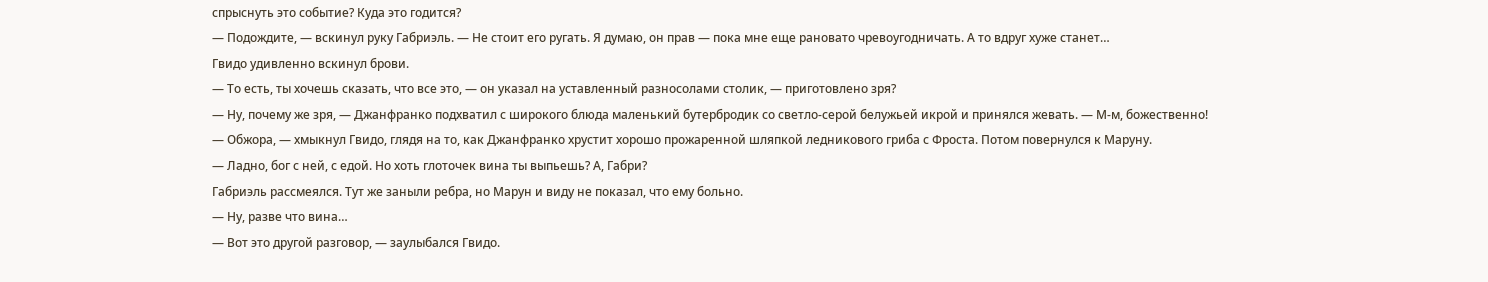спрыснуть это событие? Куда это годится?
— Подождите, — вскинул руку Габриэль. — Не стоит его ругать. Я думаю, он прав — пока мне еще рановато чревоугодничать. А то вдруг хуже станет…
Гвидо удивленно вскинул брови.
— То есть, ты хочешь сказать, что все это, — он указал на уставленный разносолами столик, — приготовлено зря?
— Ну, почему же зря, — Джанфранко подхватил с широкого блюда маленький бутербродик со светло-серой белужьей икрой и принялся жевать. — М-м, божественно!
— Обжора, — хмыкнул Гвидо, глядя на то, как Джанфранко хрустит хорошо прожаренной шляпкой ледникового гриба с Фроста. Потом повернулся к Маруну.
— Ладно, бог с ней, с едой. Но хоть глоточек вина ты выпьешь? А, Габри?
Габриэль рассмеялся. Тут же заныли ребра, но Марун и виду не показал, что ему больно.
— Ну, разве что вина…
— Вот это другой разговор, — заулыбался Гвидо.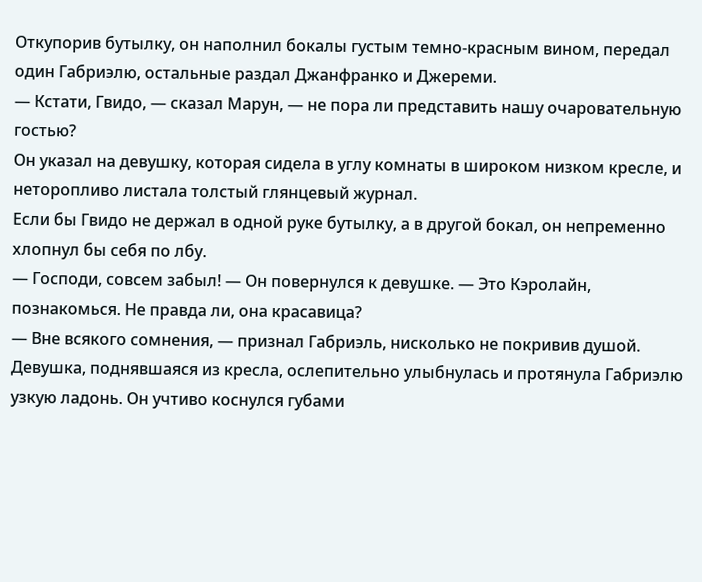Откупорив бутылку, он наполнил бокалы густым темно-красным вином, передал один Габриэлю, остальные раздал Джанфранко и Джереми.
— Кстати, Гвидо, — сказал Марун, — не пора ли представить нашу очаровательную гостью?
Он указал на девушку, которая сидела в углу комнаты в широком низком кресле, и неторопливо листала толстый глянцевый журнал.
Если бы Гвидо не держал в одной руке бутылку, а в другой бокал, он непременно хлопнул бы себя по лбу.
— Господи, совсем забыл! — Он повернулся к девушке. — Это Кэролайн, познакомься. Не правда ли, она красавица?
— Вне всякого сомнения, — признал Габриэль, нисколько не покривив душой. Девушка, поднявшаяся из кресла, ослепительно улыбнулась и протянула Габриэлю узкую ладонь. Он учтиво коснулся губами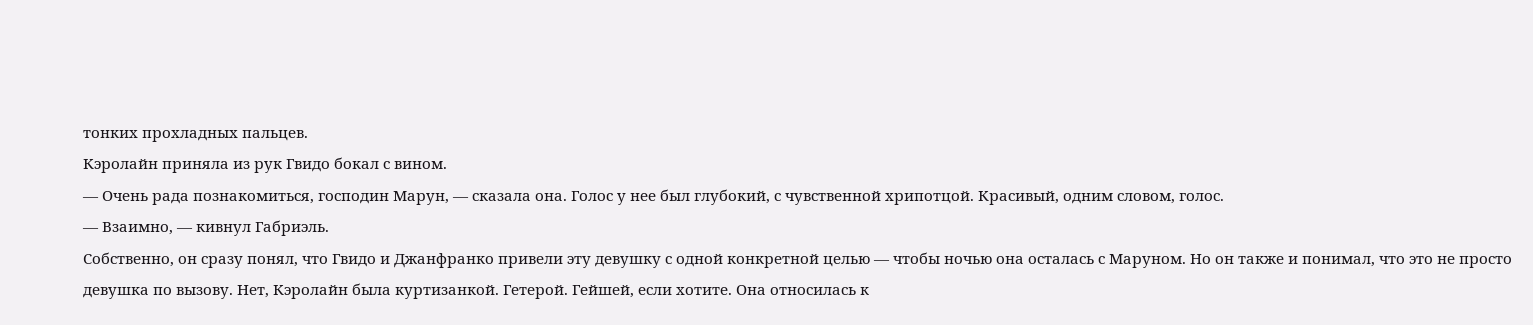тонких прохладных пальцев.
Кэролайн приняла из рук Гвидо бокал с вином.
— Очень рада познакомиться, господин Марун, — сказала она. Голос у нее был глубокий, с чувственной хрипотцой. Красивый, одним словом, голос.
— Взаимно, — кивнул Габриэль.
Собственно, он сразу понял, что Гвидо и Джанфранко привели эту девушку с одной конкретной целью — чтобы ночью она осталась с Маруном. Но он также и понимал, что это не просто девушка по вызову. Нет, Кэролайн была куртизанкой. Гетерой. Гейшей, если хотите. Она относилась к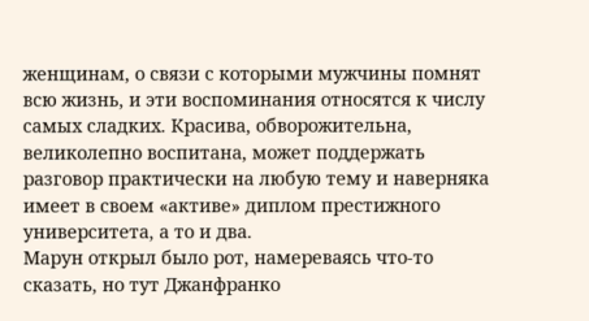женщинам, о связи с которыми мужчины помнят всю жизнь, и эти воспоминания относятся к числу самых сладких. Красива, обворожительна, великолепно воспитана, может поддержать разговор практически на любую тему и наверняка имеет в своем «активе» диплом престижного университета, а то и два.
Марун открыл было рот, намереваясь что-то сказать, но тут Джанфранко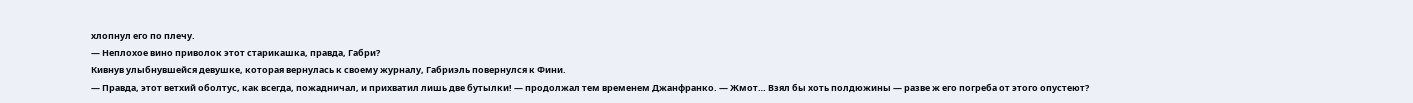хлопнул его по плечу.
— Неплохое вино приволок этот старикашка, правда, Габри?
Кивнув улыбнувшейся девушке, которая вернулась к своему журналу, Габриэль повернулся к Фини.
— Правда, этот ветхий оболтус, как всегда, пожадничал, и прихватил лишь две бутылки! — продолжал тем временем Джанфранко. — Жмот… Взял бы хоть полдюжины — разве ж его погреба от этого опустеют?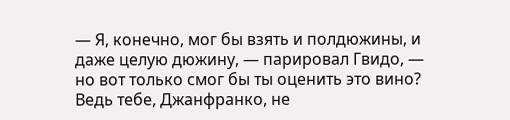— Я, конечно, мог бы взять и полдюжины, и даже целую дюжину, — парировал Гвидо, — но вот только смог бы ты оценить это вино? Ведь тебе, Джанфранко, не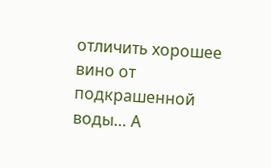отличить хорошее вино от подкрашенной воды… А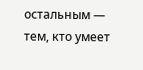остальным — тем, кто умеет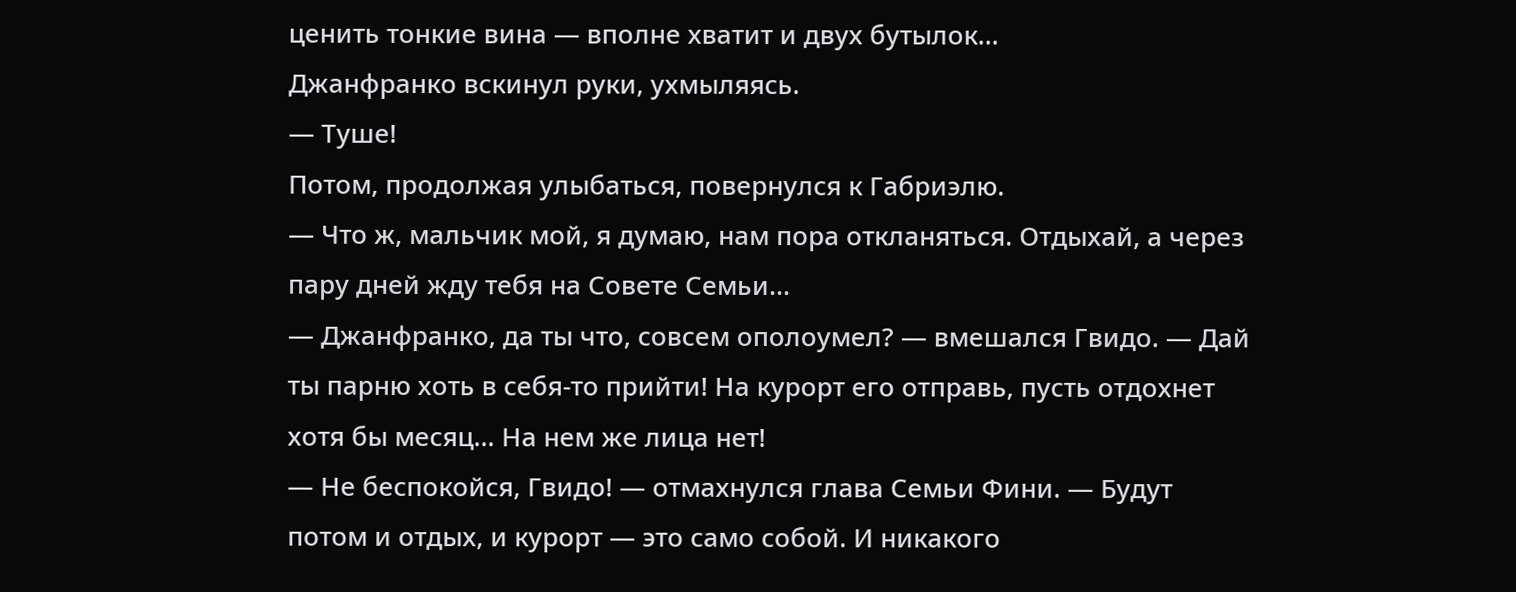ценить тонкие вина — вполне хватит и двух бутылок…
Джанфранко вскинул руки, ухмыляясь.
— Туше!
Потом, продолжая улыбаться, повернулся к Габриэлю.
— Что ж, мальчик мой, я думаю, нам пора откланяться. Отдыхай, а через пару дней жду тебя на Совете Семьи…
— Джанфранко, да ты что, совсем ополоумел? — вмешался Гвидо. — Дай ты парню хоть в себя-то прийти! На курорт его отправь, пусть отдохнет хотя бы месяц… На нем же лица нет!
— Не беспокойся, Гвидо! — отмахнулся глава Семьи Фини. — Будут потом и отдых, и курорт — это само собой. И никакого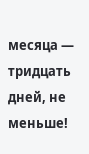месяца — тридцать дней, не меньше!